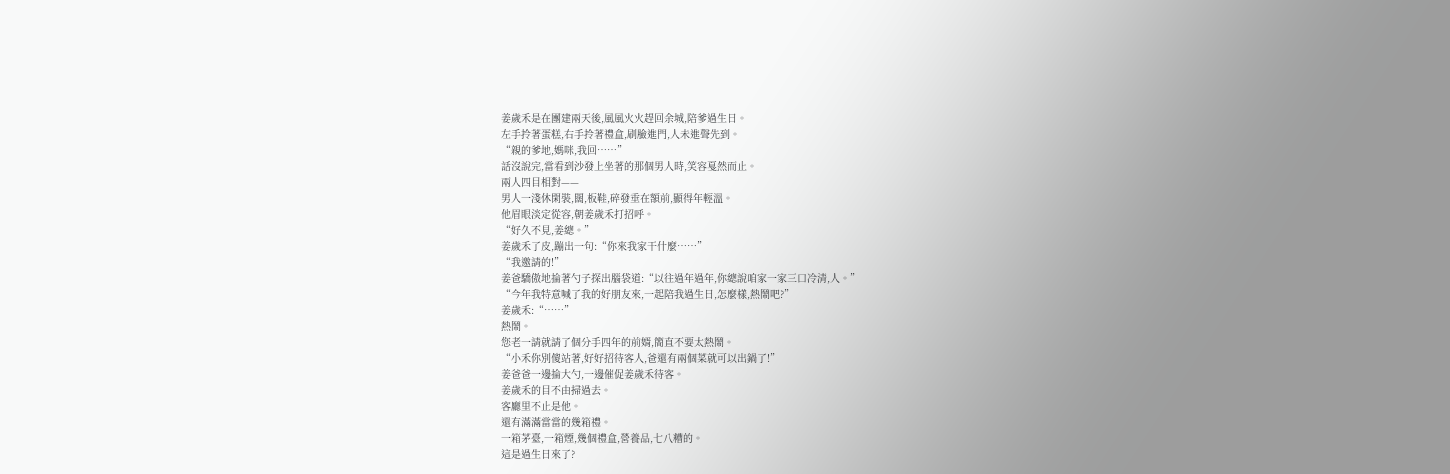姜歲禾是在團建兩天後,風風火火趕回余城,陪爹過生日。
左手拎著蛋糕,右手拎著禮盒,刷臉進門,人未進聲先到。
“親的爹地,媽咪,我回……”
話沒說完,當看到沙發上坐著的那個男人時,笑容戛然而止。
兩人四目相對——
男人一淺休閑裝,闊,板鞋,碎發垂在額前,顯得年輕溫。
他眉眼淡定從容,朝姜歲禾打招呼。
“好久不見,姜總。”
姜歲禾了皮,蹦出一句:“你來我家干什麼……”
“我邀請的!”
姜爸驕傲地掄著勺子探出腦袋道:“以往過年過年,你總說咱家一家三口冷清,人。”
“今年我特意喊了我的好朋友來,一起陪我過生日,怎麼樣,熱鬧吧?”
姜歲禾:“……”
熱鬧。
您老一請就請了個分手四年的前婿,簡直不要太熱鬧。
“小禾你別傻站著,好好招待客人,爸還有兩個菜就可以出鍋了!”
姜爸爸一邊掄大勺,一邊催促姜歲禾待客。
姜歲禾的目不由掃過去。
客廳里不止是他。
還有滿滿當當的幾箱禮。
一箱茅臺,一箱煙,幾個禮盒,營養品,七八糟的。
這是過生日來了?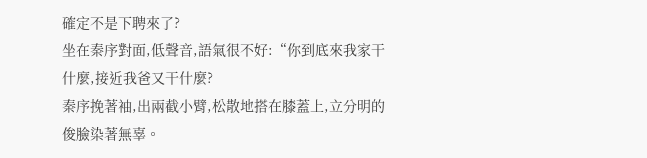確定不是下聘來了?
坐在秦序對面,低聲音,語氣很不好:“你到底來我家干什麼,接近我爸又干什麼?
秦序挽著袖,出兩截小臂,松散地搭在膝蓋上,立分明的俊臉染著無辜。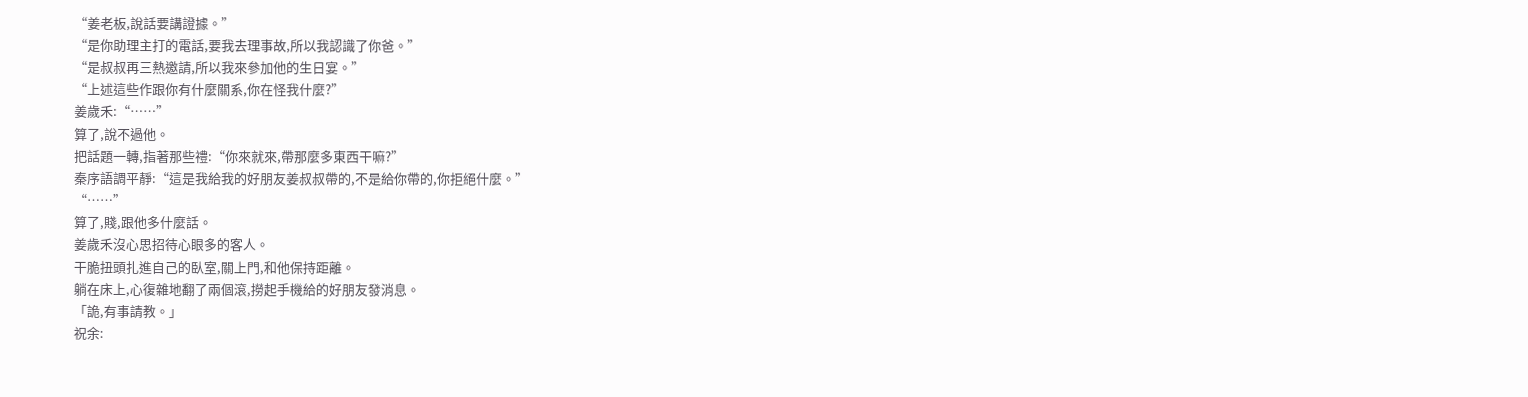“姜老板,說話要講證據。”
“是你助理主打的電話,要我去理事故,所以我認識了你爸。”
“是叔叔再三熱邀請,所以我來參加他的生日宴。”
“上述這些作跟你有什麼關系,你在怪我什麼?”
姜歲禾:“……”
算了,說不過他。
把話題一轉,指著那些禮:“你來就來,帶那麼多東西干嘛?”
秦序語調平靜:“這是我給我的好朋友姜叔叔帶的,不是給你帶的,你拒絕什麼。”
“……”
算了,賤,跟他多什麼話。
姜歲禾沒心思招待心眼多的客人。
干脆扭頭扎進自己的臥室,關上門,和他保持距離。
躺在床上,心復雜地翻了兩個滾,撈起手機給的好朋友發消息。
「詭,有事請教。」
祝余: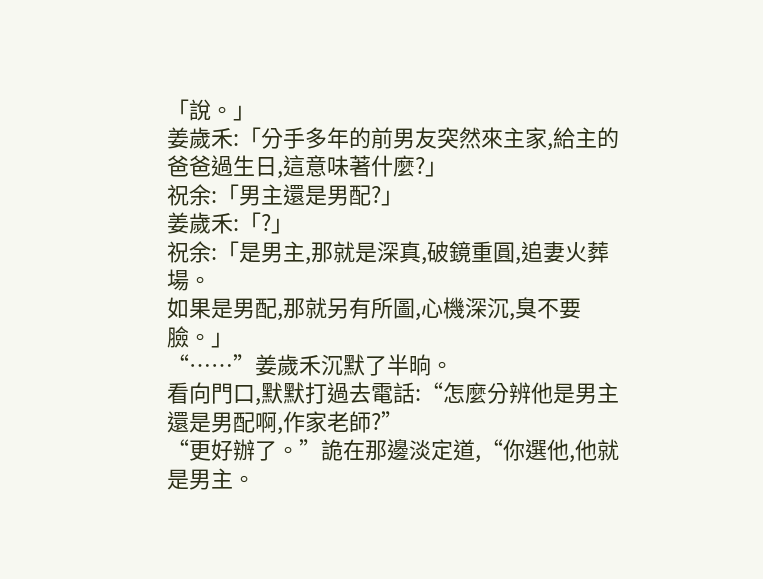「說。」
姜歲禾:「分手多年的前男友突然來主家,給主的爸爸過生日,這意味著什麼?」
祝余:「男主還是男配?」
姜歲禾:「?」
祝余:「是男主,那就是深真,破鏡重圓,追妻火葬場。
如果是男配,那就另有所圖,心機深沉,臭不要臉。」
“……”姜歲禾沉默了半晌。
看向門口,默默打過去電話:“怎麼分辨他是男主還是男配啊,作家老師?”
“更好辦了。”詭在那邊淡定道,“你選他,他就是男主。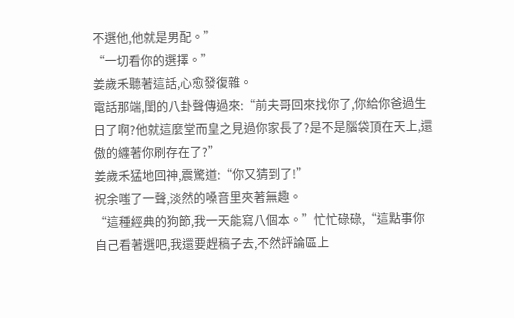不選他,他就是男配。”
“一切看你的選擇。”
姜歲禾聽著這話,心愈發復雜。
電話那端,閨的八卦聲傳過來:“前夫哥回來找你了,你給你爸過生日了啊?他就這麼堂而皇之見過你家長了?是不是腦袋頂在天上,還傲的纏著你刷存在了?”
姜歲禾猛地回神,震驚道:“你又猜到了!”
祝余嗤了一聲,淡然的嗓音里夾著無趣。
“這種經典的狗節,我一天能寫八個本。”忙忙碌碌,“這點事你自己看著選吧,我還要趕稿子去,不然評論區上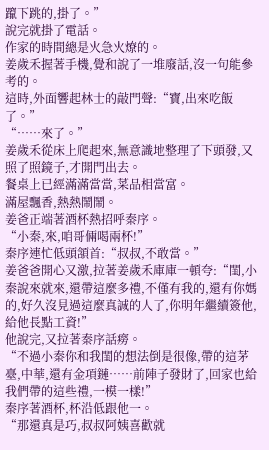躥下跳的,掛了。”
說完就掛了電話。
作家的時間總是火急火燎的。
姜歲禾握著手機,覺和說了一堆廢話,沒一句能參考的。
這時,外面響起林士的敲門聲:“寶,出來吃飯了。”
“……來了。”
姜歲禾從床上爬起來,無意識地整理了下頭發,又照了照鏡子,才開門出去。
餐桌上已經滿滿當當,菜品相當富。
滿屋飄香,熱熱鬧鬧。
姜爸正端著酒杯熱招呼秦序。
“小秦,來,咱哥倆喝兩杯!”
秦序連忙低頭頷首:“叔叔,不敢當。”
姜爸爸開心又激,拉著姜歲禾庫庫一頓夸:“閨,小秦說來就來,還帶這麼多禮,不僅有我的,還有你媽的,好久沒見過這麼真誠的人了,你明年繼續簽他,給他長點工資!”
他說完,又拉著秦序話癆。
“不過小秦你和我閨的想法倒是很像,帶的這茅臺,中華,還有金項鏈……前陣子發財了,回家也給我們帶的這些禮,一模一樣!”
秦序著酒杯,杯沿低跟他一。
“那還真是巧,叔叔阿姨喜歡就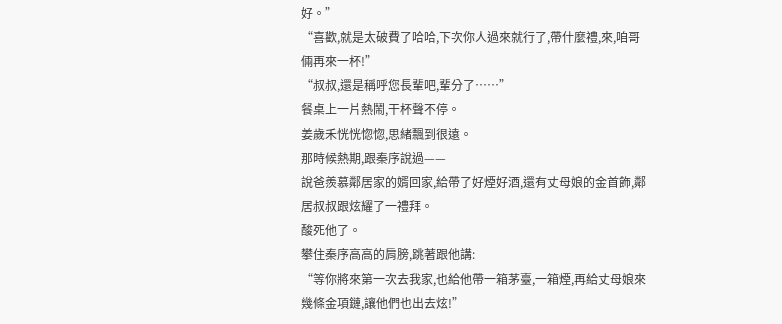好。”
“喜歡,就是太破費了哈哈,下次你人過來就行了,帶什麼禮,來,咱哥倆再來一杯!”
“叔叔,還是稱呼您長輩吧,輩分了……”
餐桌上一片熱鬧,干杯聲不停。
姜歲禾恍恍惚惚,思緒飄到很遠。
那時候熱期,跟秦序說過——
說爸羨慕鄰居家的婿回家,給帶了好煙好酒,還有丈母娘的金首飾,鄰居叔叔跟炫耀了一禮拜。
酸死他了。
攀住秦序高高的肩膀,跳著跟他講:
“等你將來第一次去我家,也給他帶一箱茅臺,一箱煙,再給丈母娘來幾條金項鏈,讓他們也出去炫!”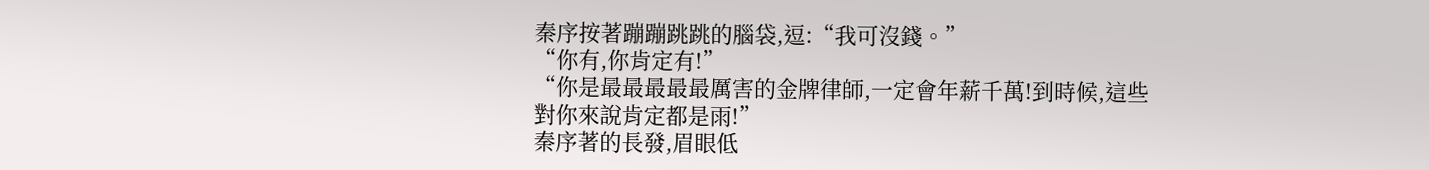秦序按著蹦蹦跳跳的腦袋,逗:“我可沒錢。”
“你有,你肯定有!”
“你是最最最最最厲害的金牌律師,一定會年薪千萬!到時候,這些對你來說肯定都是雨!”
秦序著的長發,眉眼低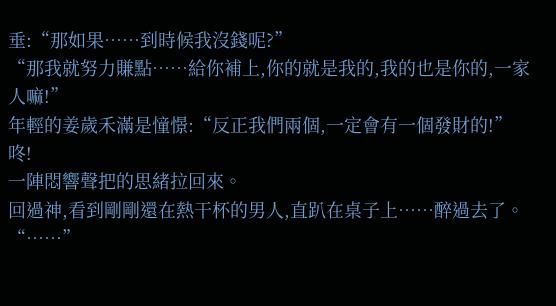垂:“那如果……到時候我沒錢呢?”
“那我就努力賺點……給你補上,你的就是我的,我的也是你的,一家人嘛!”
年輕的姜歲禾滿是憧憬:“反正我們兩個,一定會有一個發財的!”
咚!
一陣悶響聲把的思緒拉回來。
回過神,看到剛剛還在熱干杯的男人,直趴在桌子上……醉過去了。
“……”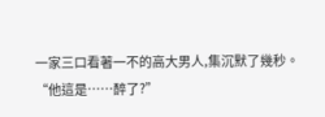一家三口看著一不的高大男人,集沉默了幾秒。
“他這是……醉了?”